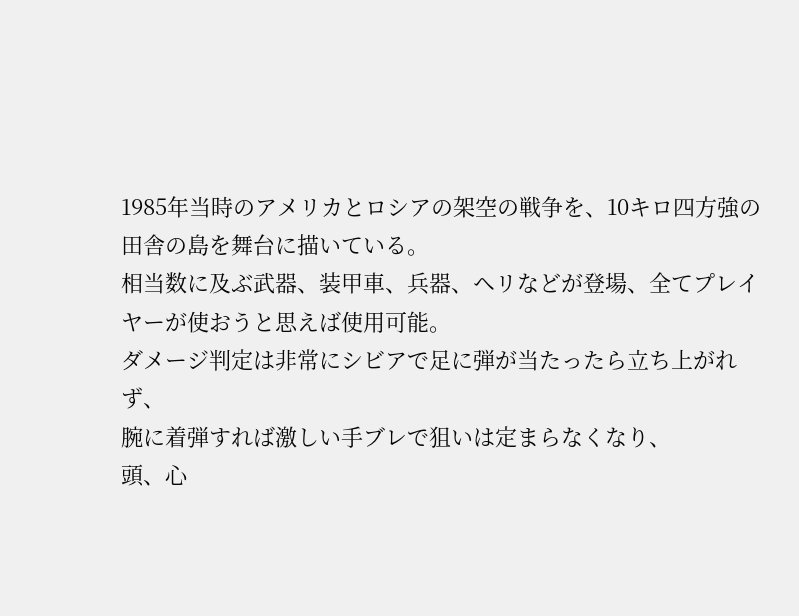1985年当時のアメリカとロシアの架空の戦争を、10キロ四方強の田舎の島を舞台に描いている。
相当数に及ぶ武器、装甲車、兵器、ヘリなどが登場、全てプレイヤーが使おうと思えば使用可能。
ダメージ判定は非常にシビアで足に弾が当たったら立ち上がれず、
腕に着弾すれば激しい手ブレで狙いは定まらなくなり、
頭、心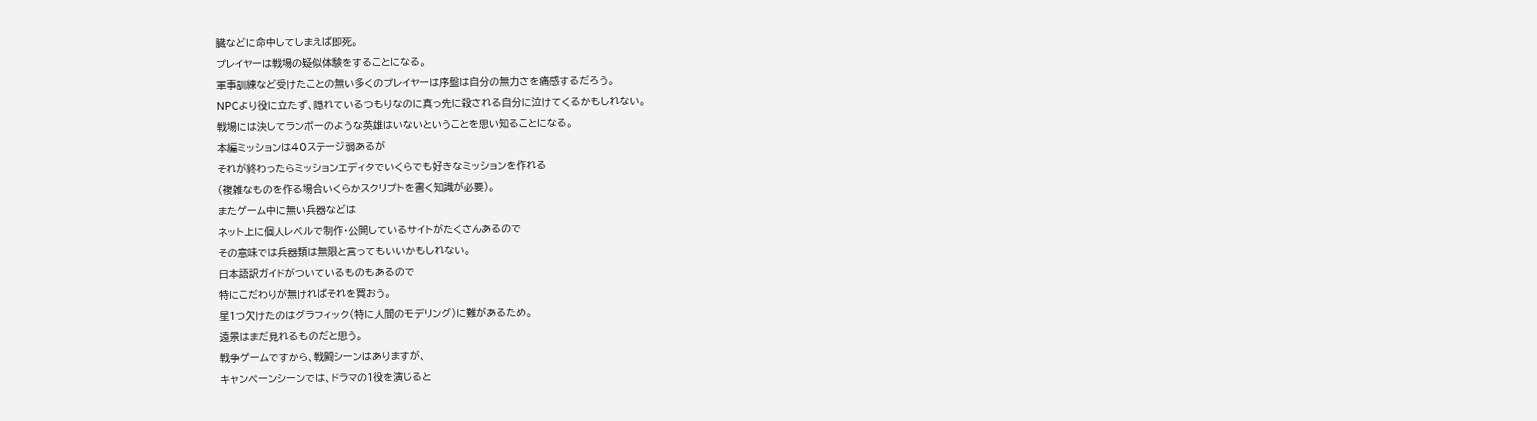臓などに命中してしまえば即死。
プレイヤーは戦場の疑似体験をすることになる。
軍事訓練など受けたことの無い多くのプレイヤーは序盤は自分の無力さを痛感するだろう。
NPCより役に立たず、隠れているつもりなのに真っ先に殺される自分に泣けてくるかもしれない。
戦場には決してランボーのような英雄はいないということを思い知ることになる。
本編ミッションは40ステージ弱あるが
それが終わったらミッションエディタでいくらでも好きなミッションを作れる
(複雑なものを作る場合いくらかスクリプトを書く知識が必要)。
またゲーム中に無い兵器などは
ネット上に個人レベルで制作・公開しているサイトがたくさんあるので
その意味では兵器類は無限と言ってもいいかもしれない。
日本語訳ガイドがついているものもあるので
特にこだわりが無ければそれを買おう。
星1つ欠けたのはグラフィック(特に人間のモデリング)に難があるため。
遠景はまだ見れるものだと思う。
戦争ゲームですから、戦闘シーンはありますが、
キャンペーンシーンでは、ドラマの1役を演じると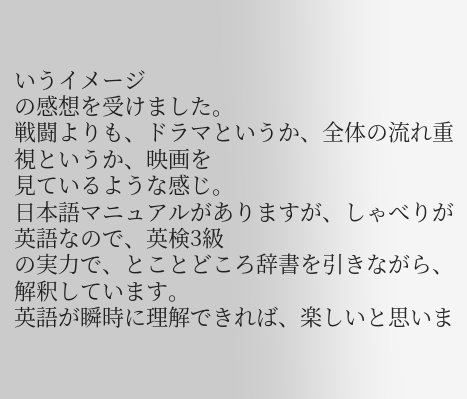いうイメージ
の感想を受けました。
戦闘よりも、ドラマというか、全体の流れ重視というか、映画を
見ているような感じ。
日本語マニュアルがありますが、しゃべりが英語なので、英検3級
の実力で、とことどころ辞書を引きながら、解釈しています。
英語が瞬時に理解できれば、楽しいと思いま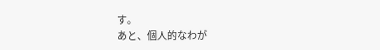す。
あと、個人的なわが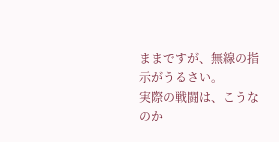ままですが、無線の指示がうるさい。
実際の戦闘は、こうなのか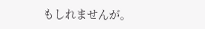もしれませんが。